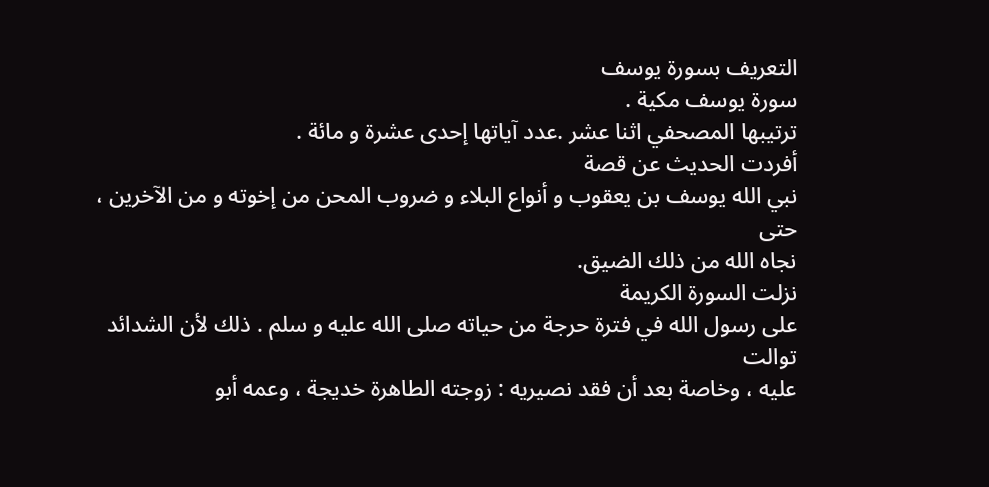التعريف بسورة يوسف
سورة يوسف مكية .
ترتيبها المصحفي اثنا عشر .عدد آياتها إحدى عشرة و مائة .
أفردت الحديث عن قصة
نبي الله يوسف بن يعقوب و أنواع البلاء و ضروب المحن من إخوته و من الآخرين ، حتى
نجاه الله من ذلك الضيق.
نزلت السورة الكريمة
على رسول الله في فترة حرجة من حياته صلى الله عليه و سلم . ذلك لأن الشدائد توالت
عليه ، وخاصة بعد أن فقد نصيريه : زوجته الطاهرة خديجة ، وعمه أبو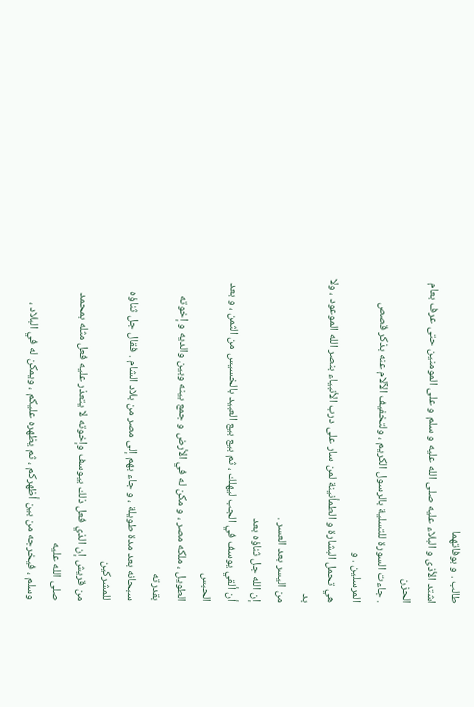طالب . و بوفاتهما
اشتد الأذى و البلاء عليه صلى الله عليه و سلم و على المومنين حتى عرف بعام الحزن
. جاءت السورة للتسلية بالرسول الكريم ، ولتخفيف الآلام عنه بذكر قصص المرسلين . و
هي تحمل البشارة و الطمأنينة لمن سار على درب الأنبياء بنصر الله الموعود ، ولا بد
من اليسر بعد العسر .
إن الله جل ثناؤه بعد
أن ألقي يوسف في الجب ليهلك ، ثم بيع بيع العبيد بالخسيس من الثمن ، و بعد الحبس
الطويل ، ملكه مصر ، و مكن له في الأرض و جمع بينه وبين والديه و إخوته بقدرته
سبحانه بعد مدة طويلة ، و جاء بهم إلى مصر من بلاد الشام . فقال جل ثناؤه للمشركين
من قريش إن الذي فعل ذلك بيوسف وإخوته لا يتعذر عليه فعل مثله بمحمد صلى الله عليه
وسلم ، فيخرجه من بين أظهركم ، ثم يظهره عليكم ، ويمكن له في البلاد ،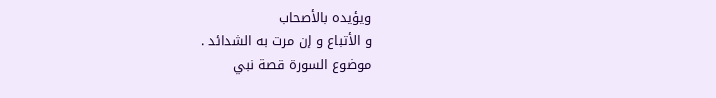ويؤيده بالأصحاب
و الأتباع و إن مرت به الشدائد .
موضوع السورة قصة نبي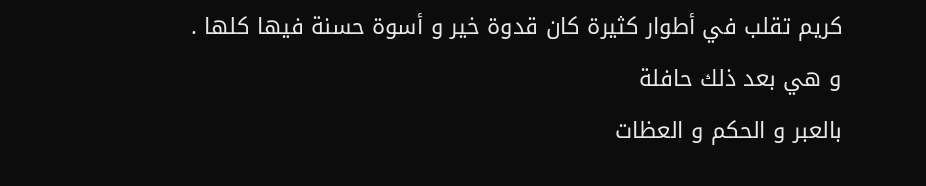كريم تقلب في أطوار كثيرة كان قدوة خير و أسوة حسنة فيها كلها .
و هي بعد ذلك حافلة
بالعبر و الحكم و العظات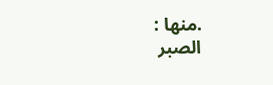.منها :
الصبر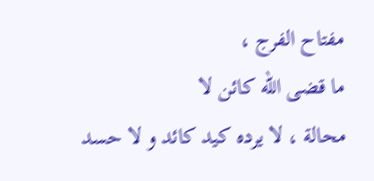مفتاح الفرج ،
ما قضى الله كائن لا
محالة ، لا يرده كيد كائد و لا حسد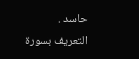حاسد .
التعريف بسورة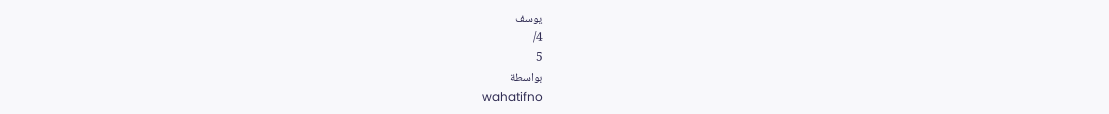يوسف
4/
5
بواسطة
wahatifno